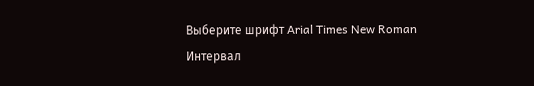Выберите шрифт Arial Times New Roman
Интервал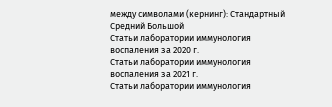между символами (кернинг): Стандартный Средний Большой
Статьи лаборатории иммунология воспаления за 2020 г.
Статьи лаборатории иммунология воспаления за 2021 г.
Статьи лаборатории иммунология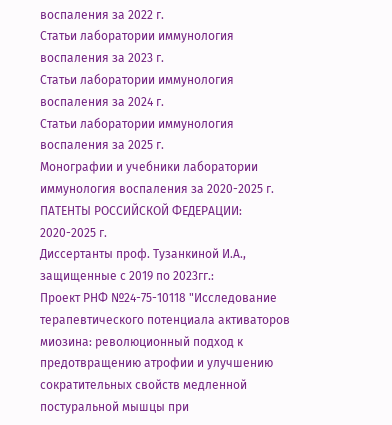воспаления за 2022 г.
Статьи лаборатории иммунология воспаления за 2023 г.
Статьи лаборатории иммунология воспаления за 2024 г.
Статьи лаборатории иммунология воспаления за 2025 г.
Монографии и учебники лаборатории иммунология воспаления за 2020-2025 г.
ПАТЕНТЫ РОССИЙСКОЙ ФЕДЕРАЦИИ: 2020-2025 г.
Диссертанты проф. Тузанкиной И.А., защищенные с 2019 по 2023гг.:
Проект РНФ №24-75-10118 "Исследование терапевтического потенциала активаторов миозина: революционный подход к предотвращению атрофии и улучшению сократительных свойств медленной постуральной мышцы при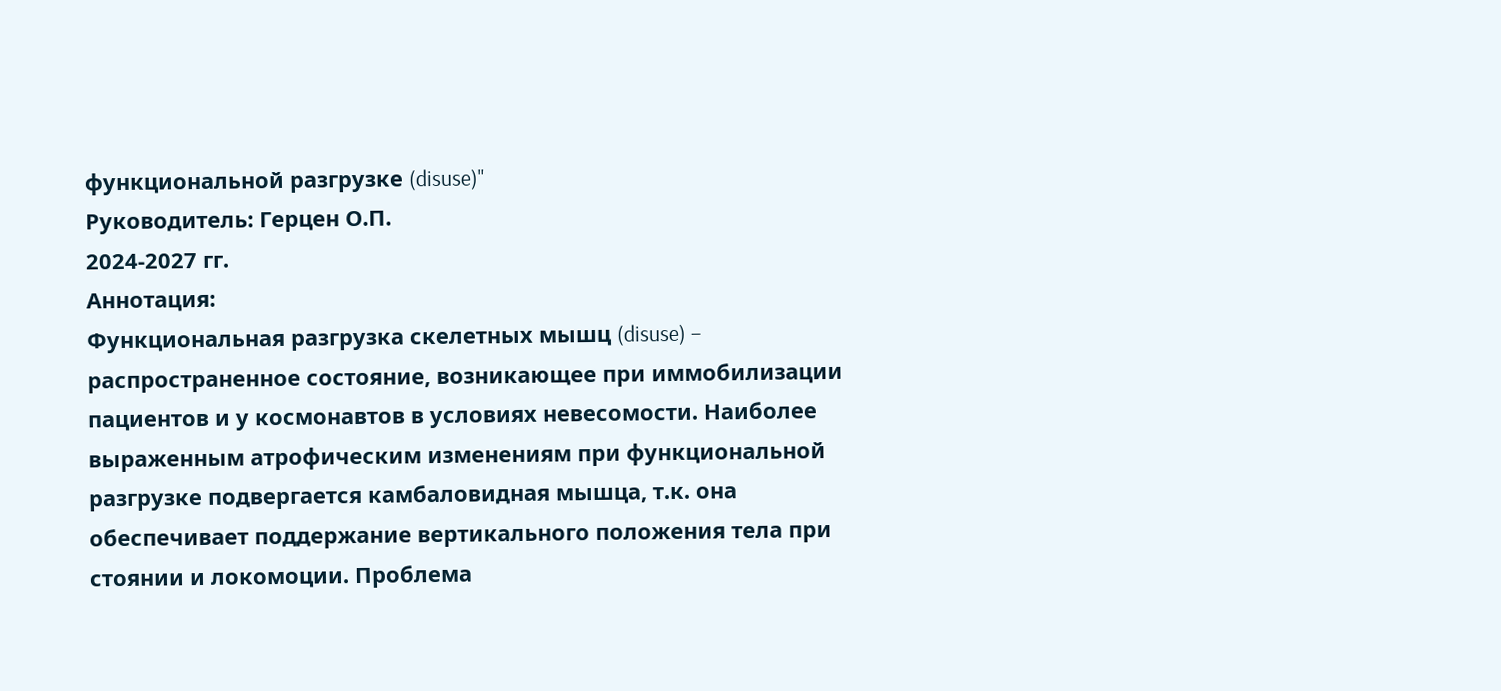функциональной разгрузке (disuse)"
Руководитель: Герцен О.П.
2024-2027 гг.
Аннотация:
Функциональная разгрузка скелетных мышц (disuse) – распространенное состояние, возникающее при иммобилизации пациентов и у космонавтов в условиях невесомости. Наиболее выраженным атрофическим изменениям при функциональной разгрузке подвергается камбаловидная мышца, т.к. она обеспечивает поддержание вертикального положения тела при стоянии и локомоции. Проблема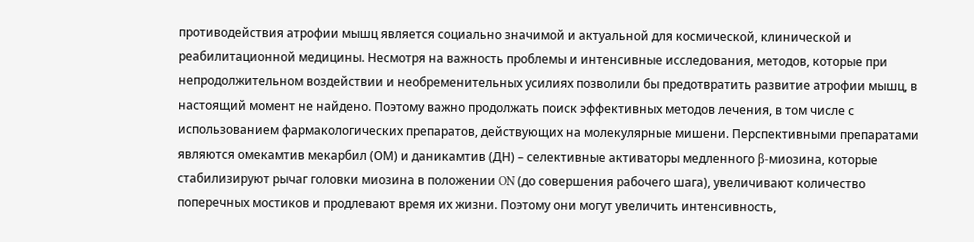противодействия атрофии мышц является социально значимой и актуальной для космической, клинической и реабилитационной медицины. Несмотря на важность проблемы и интенсивные исследования, методов, которые при непродолжительном воздействии и необременительных усилиях позволили бы предотвратить развитие атрофии мышц, в настоящий момент не найдено. Поэтому важно продолжать поиск эффективных методов лечения, в том числе с использованием фармакологических препаратов, действующих на молекулярные мишени. Перспективными препаратами являются омекамтив мекарбил (ОМ) и даникамтив (ДН) – селективные активаторы медленного β-миозина, которые стабилизируют рычаг головки миозина в положении ON (до совершения рабочего шага), увеличивают количество поперечных мостиков и продлевают время их жизни. Поэтому они могут увеличить интенсивность,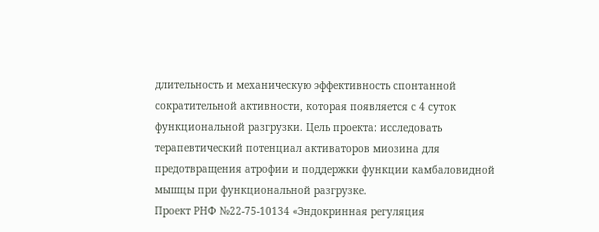длительность и механическую эффективность спонтанной сократительной активности, которая появляется с 4 суток функциональной разгрузки. Цель проекта: исследовать терапевтический потенциал активаторов миозина для предотвращения атрофии и поддержки функции камбаловидной мышцы при функциональной разгрузке.
Проект РНФ №22-75-10134 «Эндокринная регуляция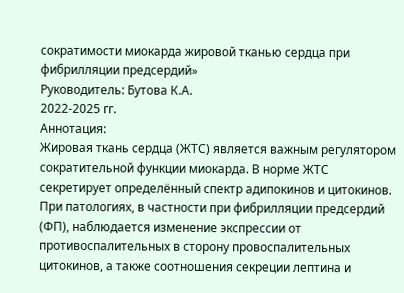сократимости миокарда жировой тканью сердца при фибрилляции предсердий»
Руководитель: Бутова К.А.
2022-2025 гг.
Аннотация:
Жировая ткань сердца (ЖТС) является важным регулятором сократительной функции миокарда. В норме ЖТС секретирует определённый спектр адипокинов и цитокинов. При патологиях, в частности при фибрилляции предсердий (ФП), наблюдается изменение экспрессии от противоспалительных в сторону провоспалительных цитокинов, а также соотношения секреции лептина и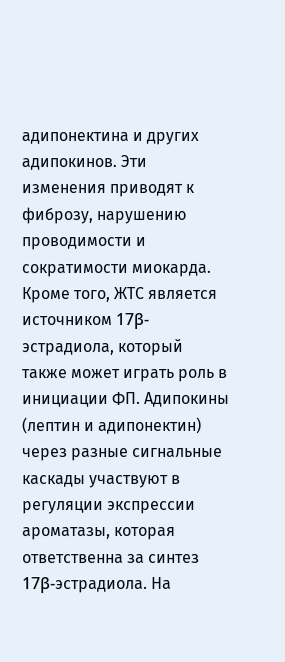адипонектина и других адипокинов. Эти изменения приводят к фиброзу, нарушению проводимости и сократимости миокарда. Кроме того, ЖТС является источником 17β-эстрадиола, который также может играть роль в инициации ФП. Адипокины (лептин и адипонектин) через разные сигнальные каскады участвуют в регуляции экспрессии ароматазы, которая ответственна за синтез 17β-эстрадиола. На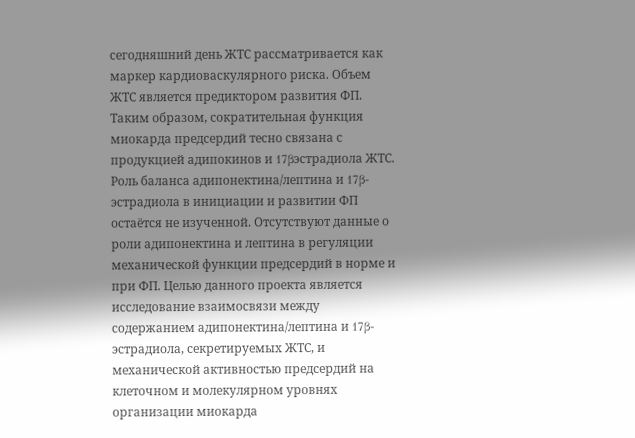сегодняшний день ЖТС рассматривается как маркер кардиоваскулярного риска. Объем ЖТС является предиктором развития ФП.
Таким образом, сократительная функция миокарда предсердий тесно связана с продукцией адипокинов и 17βэстрадиола ЖТС. Роль баланса адипонектина/лептина и 17β-эстрадиола в инициации и развитии ФП остаётся не изученной. Отсутствуют данные о роли адипонектина и лептина в регуляции механической функции предсердий в норме и при ФП. Целью данного проекта является исследование взаимосвязи между содержанием адипонектина/лептина и 17β-эстрадиола, секретируемых ЖТС, и механической активностью предсердий на клеточном и молекулярном уровнях организации миокарда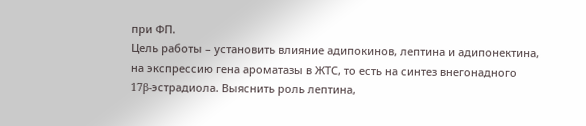при ФП.
Цель работы – установить влияние адипокинов, лептина и адипонектина, на экспрессию гена ароматазы в ЖТС, то есть на синтез внегонадного 17β-эстрадиола. Выяснить роль лептина,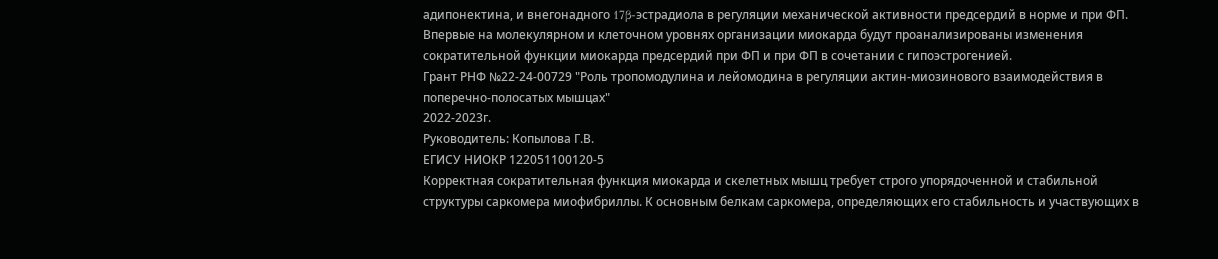адипонектина, и внегонадного 17β-эстрадиола в регуляции механической активности предсердий в норме и при ФП. Впервые на молекулярном и клеточном уровнях организации миокарда будут проанализированы изменения сократительной функции миокарда предсердий при ФП и при ФП в сочетании с гипоэстрогенией.
Грант РНФ №22-24-00729 "Роль тропомодулина и лейомодина в регуляции актин-миозинового взаимодействия в поперечно-полосатых мышцах"
2022-2023г.
Руководитель: Копылова Г.В.
ЕГИСУ НИОКР 122051100120-5
Корректная сократительная функция миокарда и скелетных мышц требует строго упорядоченной и стабильной структуры саркомера миофибриллы. К основным белкам саркомера, определяющих его стабильность и участвующих в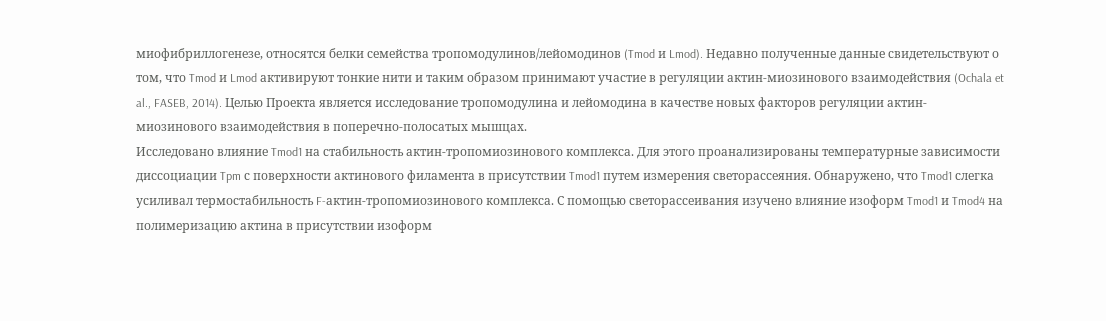миофибриллогенезе, относятся белки семейства тропомодулинов/лейомодинов (Tmod и Lmod). Недавно полученные данные свидетельствуют о том, что Tmod и Lmod активируют тонкие нити и таким образом принимают участие в регуляции актин-миозинового взаимодействия (Ochala et al., FASEB, 2014). Целью Проекта является исследование тропомодулина и лейомодина в качестве новых факторов регуляции актин-миозинового взаимодействия в поперечно-полосатых мышцах.
Исследовано влияние Tmod1 на стабильность актин-тропомиозинового комплекса. Для этого проанализированы температурные зависимости диссоциации Tpm с поверхности актинового филамента в присутствии Tmod1 путем измерения светорассеяния. Обнаружено, что Tmod1 слегка усиливал термостабильность F-актин-тропомиозинового комплекса. С помощью светорассеивания изучено влияние изоформ Tmod1 и Tmod4 на полимеризацию актина в присутствии изоформ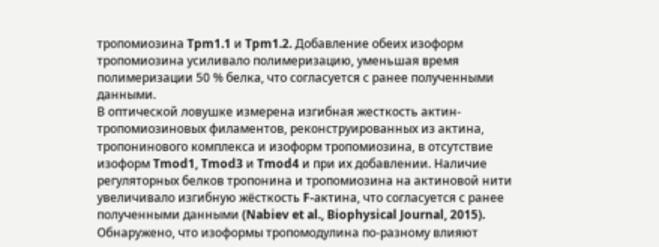тропомиозина Tpm1.1 и Tpm1.2. Добавление обеих изоформ тропомиозина усиливало полимеризацию, уменьшая время полимеризации 50 % белка, что согласуется с ранее полученными данными.
В оптической ловушке измерена изгибная жесткость актин-тропомиозиновых филаментов, реконструированных из актина, тропонинового комплекса и изоформ тропомиозина, в отсутствие изоформ Tmod1, Tmod3 и Tmod4 и при их добавлении. Наличие регуляторных белков тропонина и тропомиозина на актиновой нити увеличивало изгибную жёсткость F-актина, что согласуется с ранее полученными данными (Nabiev et al., Biophysical Journal, 2015). Обнаружено, что изоформы тропомодулина по-разному влияют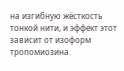на изгибную жёсткость тонкой нити, и эффект этот зависит от изоформ тропомиозина.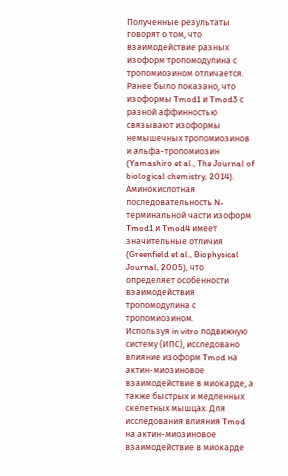Полученные результаты говорят о том, что взаимодействие разных изоформ тропомодулина с тропомиозином отличается. Ранее было показано, что изоформы Tmod1 и Tmod3 с разной аффинностью связывают изоформы немышечных тропомиозинов и альфа-тропомиозин (Yamashiro et al., The Journal of biological chemistry, 2014). Аминокислотная последовательность N-терминальной части изоформ Tmod1 и Tmod4 имеет значительные отличия (Greenfield et al., Biophysical Journal, 2005), что определяет особенности взаимодействия тропомодулина с тропомиозином.
Используя in vitro подвижную систему (ИПС), исследовано влияние изоформ Tmod на актин-миозиновое взаимодействие в миокарде, а также быстрых и медленных скелетных мышцах. Для исследования влияния Tmod на актин-миозиновое взаимодействие в миокарде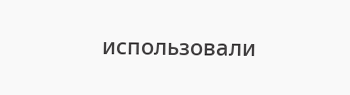использовали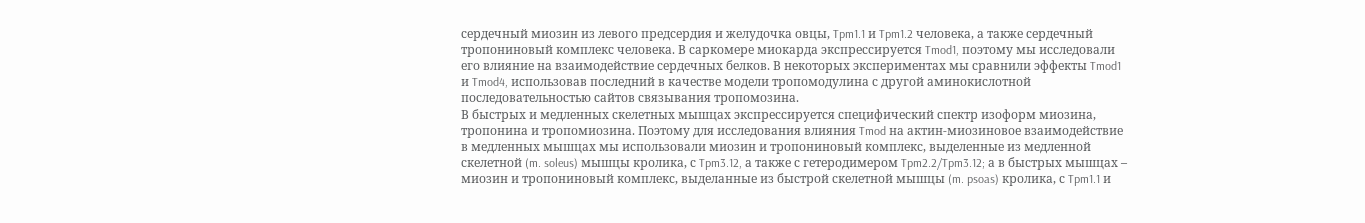сердечный миозин из левого предсердия и желудочка овцы, Tpm1.1 и Tpm1.2 человека, а также сердечный тропониновый комплекс человека. В саркомере миокарда экспрессируется Tmod1, поэтому мы исследовали его влияние на взаимодействие сердечных белков. В некоторых экспериментах мы сравнили эффекты Tmod1 и Tmod4, использовав последний в качестве модели тропомодулина с другой аминокислотной последовательностью сайтов связывания тропомозина.
В быстрых и медленных скелетных мышцах экспрессируется специфический спектр изоформ миозина, тропонина и тропомиозина. Поэтому для исследования влияния Tmod на актин-миозиновое взаимодействие в медленных мышцах мы использовали миозин и тропониновый комплекс, выделенные из медленной скелетной (m. soleus) мышцы кролика, с Tpm3.12, а также с гетеродимером Tpm2.2/Tpm3.12; а в быстрых мышцах – миозин и тропониновый комплекс, выделанные из быстрой скелетной мышцы (m. psoas) кролика, с Tpm1.1 и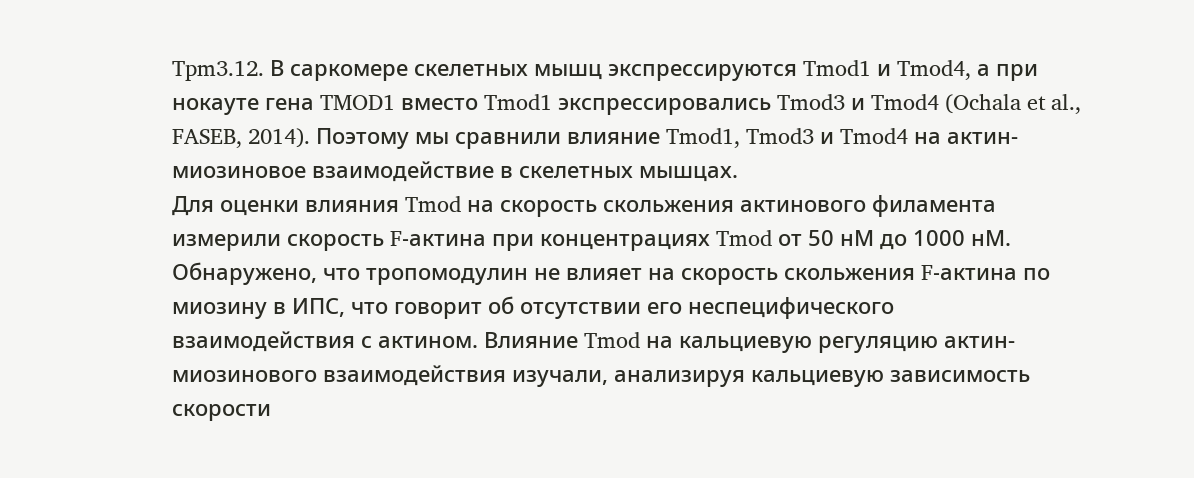Tpm3.12. В саркомере скелетных мышц экспрессируются Tmod1 и Tmod4, а при нокауте гена TMOD1 вместо Tmod1 экспрессировались Tmod3 и Tmod4 (Ochala et al., FASEB, 2014). Поэтому мы сравнили влияние Tmod1, Tmod3 и Tmod4 на актин-миозиновое взаимодействие в скелетных мышцах.
Для оценки влияния Tmod на скорость скольжения актинового филамента измерили скорость F-актина при концентрациях Tmod от 50 нМ до 1000 нМ. Обнаружено, что тропомодулин не влияет на скорость скольжения F-актина по миозину в ИПС, что говорит об отсутствии его неспецифического взаимодействия с актином. Влияние Tmod на кальциевую регуляцию актин-миозинового взаимодействия изучали, анализируя кальциевую зависимость скорости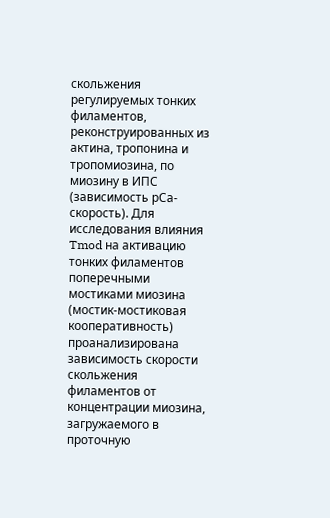скольжения регулируемых тонких филаментов, реконструированных из актина, тропонина и тропомиозина, по миозину в ИПС (зависимость рСа-скорость). Для исследования влияния Tmod на активацию тонких филаментов поперечными мостиками миозина (мостик-мостиковая кооперативность) проанализирована зависимость скорости скольжения филаментов от концентрации миозина, загружаемого в проточную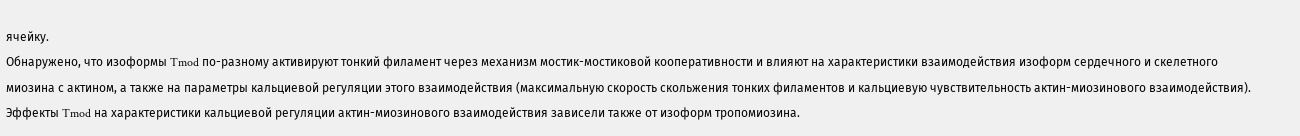ячейку.
Обнаружено, что изоформы Tmod по-разному активируют тонкий филамент через механизм мостик-мостиковой кооперативности и влияют на характеристики взаимодействия изоформ сердечного и скелетного миозина с актином, а также на параметры кальциевой регуляции этого взаимодействия (максимальную скорость скольжения тонких филаментов и кальциевую чувствительность актин-миозинового взаимодействия). Эффекты Tmod на характеристики кальциевой регуляции актин-миозинового взаимодействия зависели также от изоформ тропомиозина.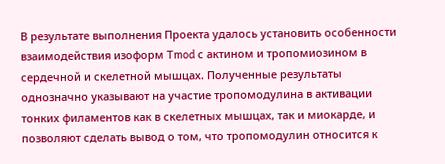В результате выполнения Проекта удалось установить особенности взаимодействия изоформ Tmod с актином и тропомиозином в сердечной и скелетной мышцах. Полученные результаты однозначно указывают на участие тропомодулина в активации тонких филаментов как в скелетных мышцах, так и миокарде, и позволяют сделать вывод о том, что тропомодулин относится к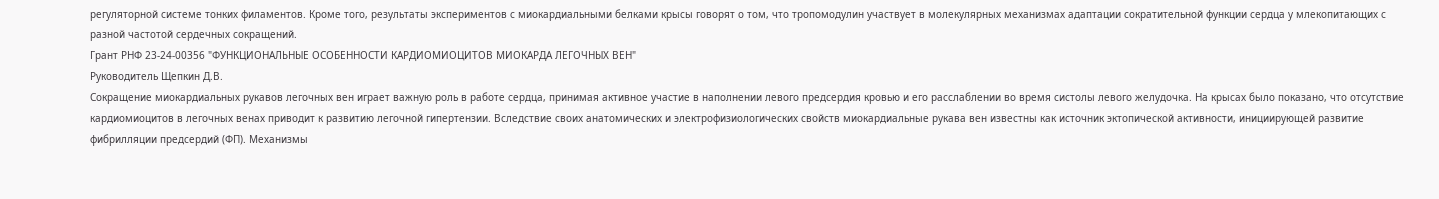регуляторной системе тонких филаментов. Кроме того, результаты экспериментов с миокардиальными белками крысы говорят о том, что тропомодулин участвует в молекулярных механизмах адаптации сократительной функции сердца у млекопитающих с разной частотой сердечных сокращений.
Грант РНФ 23-24-00356 "ФУНКЦИОНАЛЬНЫЕ ОСОБЕННОСТИ КАРДИОМИОЦИТОВ МИОКАРДА ЛЕГОЧНЫХ ВЕН"
Руководитель Щепкин Д.В.
Сокращение миокардиальных рукавов легочных вен играет важную роль в работе сердца, принимая активное участие в наполнении левого предсердия кровью и его расслаблении во время систолы левого желудочка. На крысах было показано, что отсутствие кардиомиоцитов в легочных венах приводит к развитию легочной гипертензии. Вследствие своих анатомических и электрофизиологических свойств миокардиальные рукава вен известны как источник эктопической активности, инициирующей развитие фибрилляции предсердий (ФП). Механизмы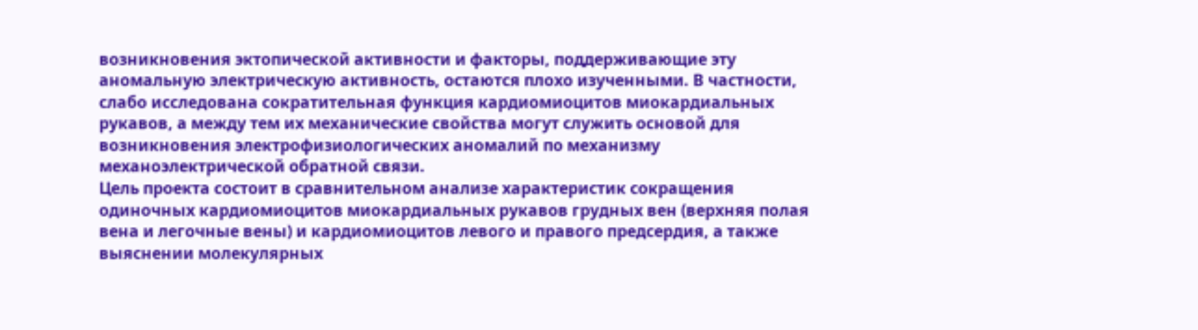возникновения эктопической активности и факторы, поддерживающие эту аномальную электрическую активность, остаются плохо изученными. В частности, слабо исследована сократительная функция кардиомиоцитов миокардиальных рукавов, а между тем их механические свойства могут служить основой для возникновения электрофизиологических аномалий по механизму механоэлектрической обратной связи.
Цель проекта состоит в сравнительном анализе характеристик сокращения одиночных кардиомиоцитов миокардиальных рукавов грудных вен (верхняя полая вена и легочные вены) и кардиомиоцитов левого и правого предсердия, а также выяснении молекулярных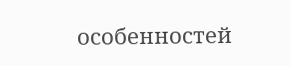особенностей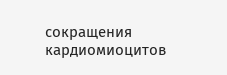сокращения кардиомиоцитов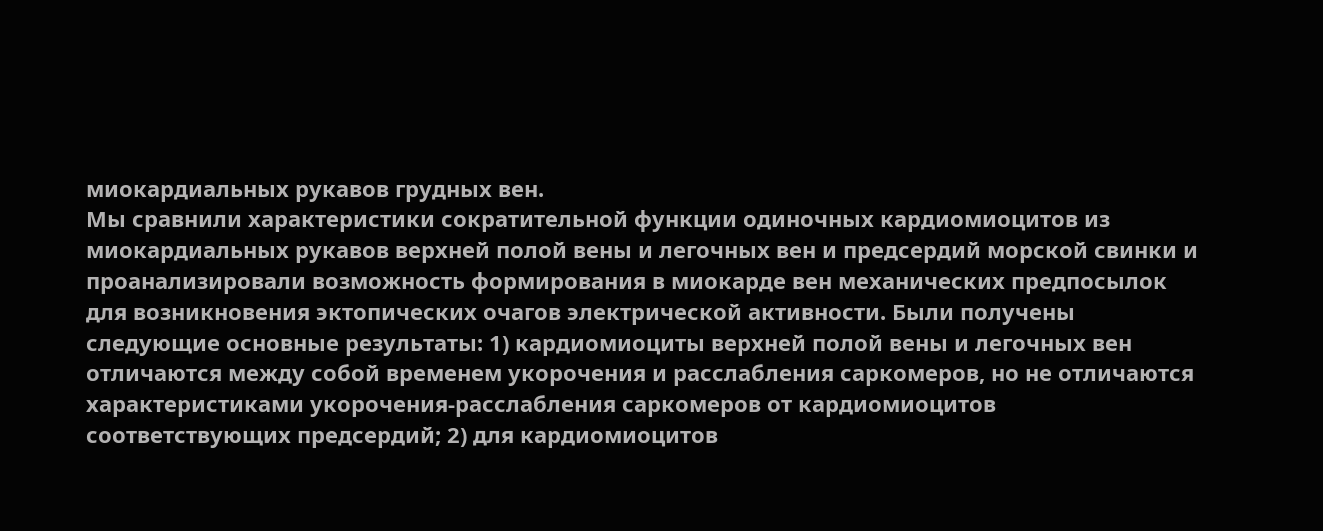миокардиальных рукавов грудных вен.
Мы сравнили характеристики сократительной функции одиночных кардиомиоцитов из миокардиальных рукавов верхней полой вены и легочных вен и предсердий морской свинки и проанализировали возможность формирования в миокарде вен механических предпосылок для возникновения эктопических очагов электрической активности. Были получены следующие основные результаты: 1) кардиомиоциты верхней полой вены и легочных вен отличаются между собой временем укорочения и расслабления саркомеров, но не отличаются характеристиками укорочения-расслабления саркомеров от кардиомиоцитов соответствующих предсердий; 2) для кардиомиоцитов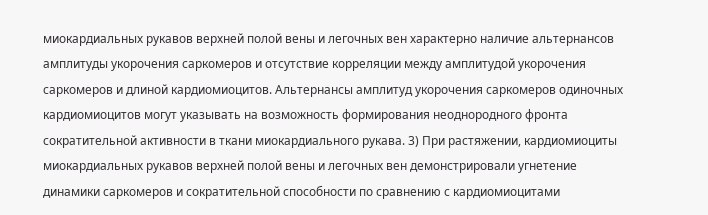миокардиальных рукавов верхней полой вены и легочных вен характерно наличие альтернансов амплитуды укорочения саркомеров и отсутствие корреляции между амплитудой укорочения саркомеров и длиной кардиомиоцитов. Альтернансы амплитуд укорочения саркомеров одиночных кардиомиоцитов могут указывать на возможность формирования неоднородного фронта сократительной активности в ткани миокардиального рукава. 3) При растяжении, кардиомиоциты миокардиальных рукавов верхней полой вены и легочных вен демонстрировали угнетение динамики саркомеров и сократительной способности по сравнению с кардиомиоцитами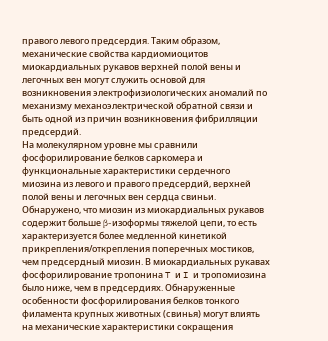правого левого предсердия. Таким образом, механические свойства кардиомиоцитов миокардиальных рукавов верхней полой вены и легочных вен могут служить основой для возникновения электрофизиологических аномалий по механизму механоэлектрической обратной связи и быть одной из причин возникновения фибрилляции предсердий.
На молекулярном уровне мы сравнили фосфорилирование белков саркомера и функциональные характеристики сердечного миозина из левого и правого предсердий, верхней полой вены и легочных вен сердца свиньи. Обнаружено, что миозин из миокардиальных рукавов содержит больше β-изоформы тяжелой цепи, то есть характеризуется более медленной кинетикой прикрепления/открепления поперечных мостиков, чем предсердный миозин. В миокардиальных рукавах фосфорилирование тропонина T и I и тропомиозина было ниже, чем в предсердиях. Обнаруженные особенности фосфорилирования белков тонкого филамента крупных животных (свинья) могут влиять на механические характеристики сокращения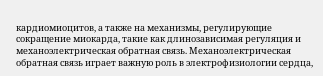кардиомиоцитов, а также на механизмы, регулирующие сокращение миокарда, такие как длинозависимая регуляция и механоэлектрическая обратная связь. Механоэлектрическая обратная связь играет важную роль в электрофизиологии сердца,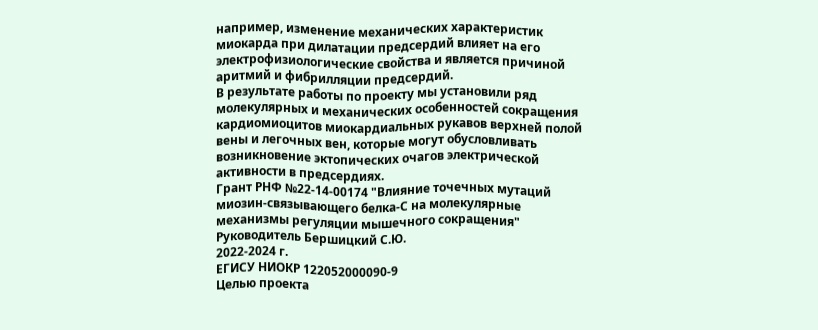например, изменение механических характеристик миокарда при дилатации предсердий влияет на его электрофизиологические свойства и является причиной аритмий и фибрилляции предсердий.
В результате работы по проекту мы установили ряд молекулярных и механических особенностей сокращения кардиомиоцитов миокардиальных рукавов верхней полой вены и легочных вен, которые могут обусловливать возникновение эктопических очагов электрической активности в предсердиях.
Грант РНФ №22-14-00174 "Влияние точечных мутаций миозин-связывающего белка-С на молекулярные механизмы регуляции мышечного сокращения"
Руководитель Бершицкий С.Ю.
2022-2024 г.
ЕГИСУ НИОКР 122052000090-9
Целью проекта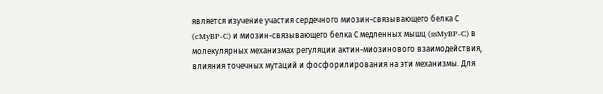является изучение участия сердечного миозин-связывающего белка С (cMyBP-C) и миозин-связывающего белка С медленных мышц (ssMyBP-C) в молекулярных механизмах регуляции актин-миозинового взаимодействия, влияния точечных мутаций и фосфорилирования на эти механизмы. Для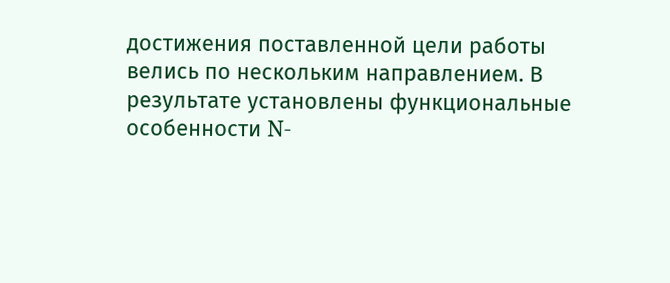достижения поставленной цели работы велись по нескольким направлением. В результате установлены функциональные особенности N-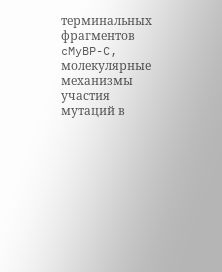терминальных фрагментов cMyBP-C, молекулярные механизмы участия мутаций в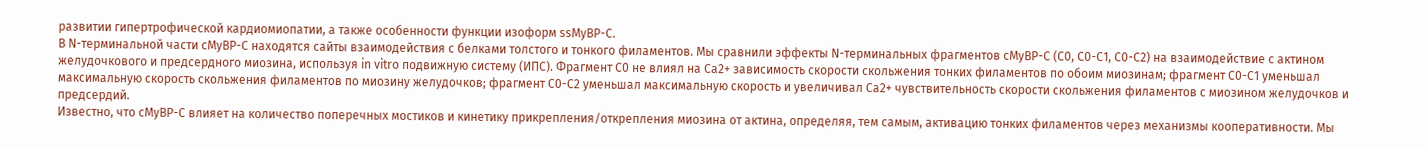развитии гипертрофической кардиомиопатии, а также особенности функции изоформ ssMyBP-C.
В N-терминальной части cMyBP-C находятся сайты взаимодействия с белками толстого и тонкого филаментов. Мы сравнили эффекты N-терминальных фрагментов cMyBP-C (C0, C0-С1, C0-C2) на взаимодействие с актином желудочкового и предсердного миозина, используя in vitro подвижную систему (ИПС). Фрагмент С0 не влиял на Са2+ зависимость скорости скольжения тонких филаментов по обоим миозинам; фрагмент С0-С1 уменьшал максимальную скорость скольжения филаментов по миозину желудочков; фрагмент С0-С2 уменьшал максимальную скорость и увеличивал Са2+ чувствительность скорости скольжения филаментов с миозином желудочков и предсердий.
Известно, что cMyBP-C влияет на количество поперечных мостиков и кинетику прикрепления/открепления миозина от актина, определяя, тем самым, активацию тонких филаментов через механизмы кооперативности. Мы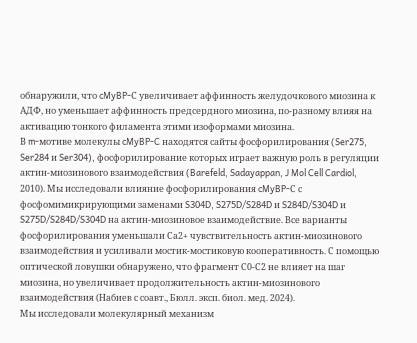обнаружили, что cMyBP-С увеличивает аффинность желудочкового миозина к АДФ, но уменьшает аффинность предсердного миозина, по-разному влияя на активацию тонкого филамента этими изоформами миозина.
В m-мотиве молекулы cMyBP-C находятся сайты фосфорилирования (Ser275, Ser284 и Ser304), фосфорилирование которых играет важную роль в регуляции актин-миозинового взаимодействия (Barefeld, Sadayappan, J Mol Cell Cardiol, 2010). Мы исследовали влияние фосфорилирования cMyBP-С с фосфомимикрирующими заменами S304D, S275D/S284D и S284D/S304D и S275D/S284D/S304D на актин-миозиновое взаимодействие. Все варианты фосфорилирования уменьшали Са2+ чувствительность актин-миозинового взаимодействия и усиливали мостик-мостиковую кооперативность. С помощью оптической ловушки обнаружено, что фрагмент С0-С2 не влияет на шаг миозина, но увеличивает продолжительность актин-миозинового взаимодействия (Набиев с соавт., Бюлл. эксп. биол. мед. 2024).
Мы исследовали молекулярный механизм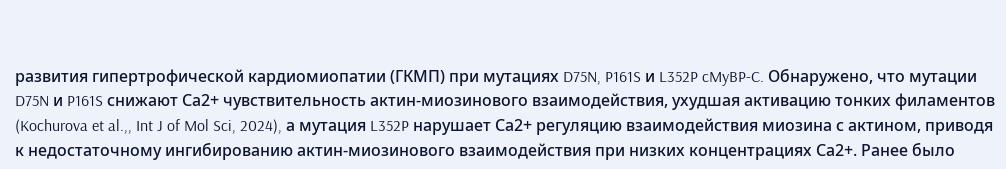развития гипертрофической кардиомиопатии (ГКМП) при мутациях D75N, P161S и L352P cMyBP-C. Обнаружено, что мутации D75N и P161S снижают Са2+ чувствительность актин-миозинового взаимодействия, ухудшая активацию тонких филаментов (Kochurova et al.,, Int J of Mol Sci, 2024), а мутация L352P нарушает Са2+ регуляцию взаимодействия миозина с актином, приводя к недостаточному ингибированию актин-миозинового взаимодействия при низких концентрациях Са2+. Ранее было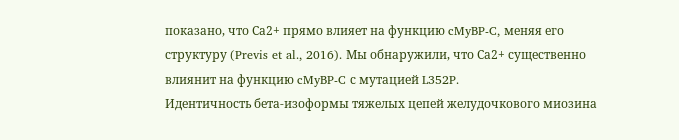показано, что Са2+ прямо влияет на функцию cMyBP-C, меняя его структуру (Previs et al., 2016). Мы обнаружили, что Са2+ существенно влиянит на функцию cMyBP-C с мутацией L352P.
Идентичность бета-изоформы тяжелых цепей желудочкового миозина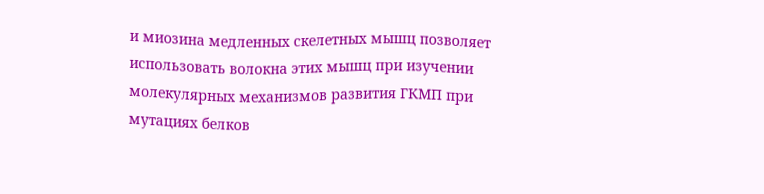и миозина медленных скелетных мышц позволяет использовать волокна этих мышц при изучении молекулярных механизмов развития ГКМП при мутациях белков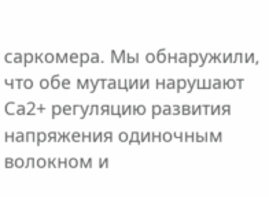саркомера. Мы обнаружили, что обе мутации нарушают Са2+ регуляцию развития напряжения одиночным волокном и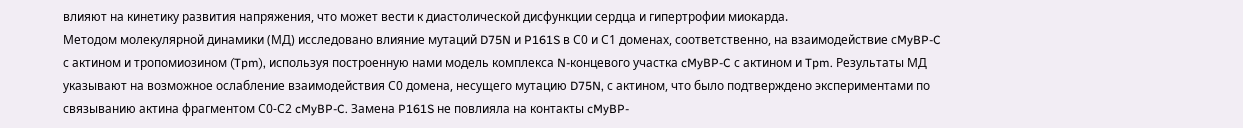влияют на кинетику развития напряжения, что может вести к диастолической дисфункции сердца и гипертрофии миокарда.
Методом молекулярной динамики (МД) исследовано влияние мутаций D75N и P161S в С0 и С1 доменах, соответственно, на взаимодействие сMyBP-C с актином и тропомиозином (Tpm), используя построенную нами модель комплекса N-концевого участка cMyBP-C с актином и Tpm. Результаты МД указывают на возможное ослабление взаимодействия С0 домена, несущего мутацию D75N, с актином, что было подтверждено экспериментами по связыванию актина фрагментом С0-С2 cMyBP-C. Замена P161S не повлияла на контакты cMyBP-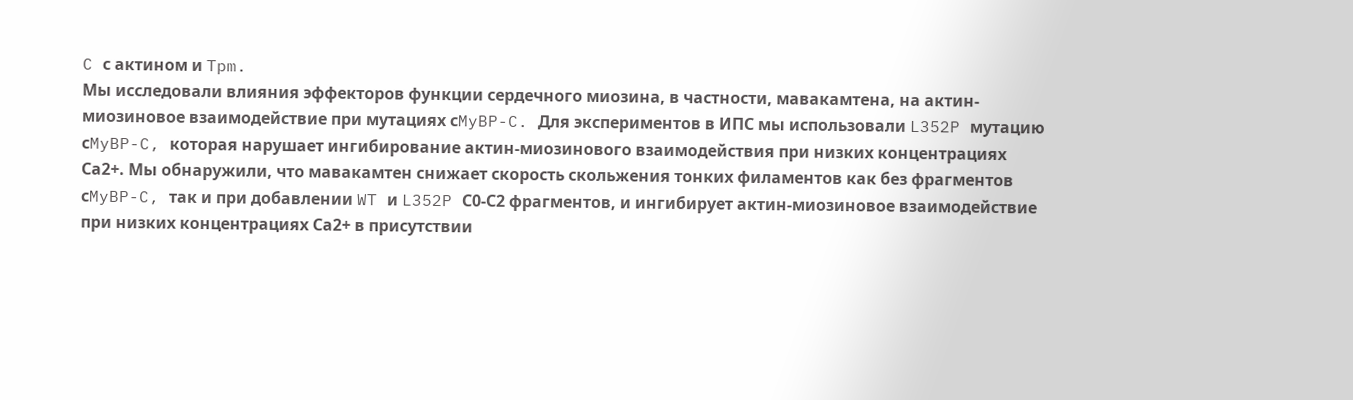C с актином и Tpm.
Мы исследовали влияния эффекторов функции сердечного миозина, в частности, мавакамтена, на актин-миозиновое взаимодействие при мутациях сMyBP-C. Для экспериментов в ИПС мы использовали L352P мутацию сMyBP-C, которая нарушает ингибирование актин-миозинового взаимодействия при низких концентрациях Са2+. Мы обнаружили, что мавакамтен снижает скорость скольжения тонких филаментов как без фрагментов сMyBP-C, так и при добавлении WT и L352P С0-С2 фрагментов, и ингибирует актин-миозиновое взаимодействие при низких концентрациях Са2+ в присутствии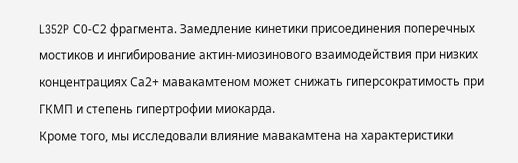L352P С0-С2 фрагмента. Замедление кинетики присоединения поперечных мостиков и ингибирование актин-миозинового взаимодействия при низких концентрациях Са2+ мавакамтеном может снижать гиперсократимость при ГКМП и степень гипертрофии миокарда.
Кроме того, мы исследовали влияние мавакамтена на характеристики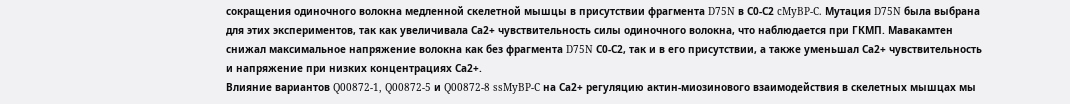сокращения одиночного волокна медленной скелетной мышцы в присутствии фрагмента D75N в С0-С2 cMyBP-C. Мутация D75N была выбрана для этих экспериментов, так как увеличивала Са2+ чувствительность силы одиночного волокна, что наблюдается при ГКМП. Мавакамтен снижал максимальное напряжение волокна как без фрагмента D75N С0-С2, так и в его присутствии, а также уменьшал Са2+ чувствительность и напряжение при низких концентрациях Са2+.
Влияние вариантов Q00872-1, Q00872-5 и Q00872-8 ssMyBP-C на Са2+ регуляцию актин-миозинового взаимодействия в скелетных мышцах мы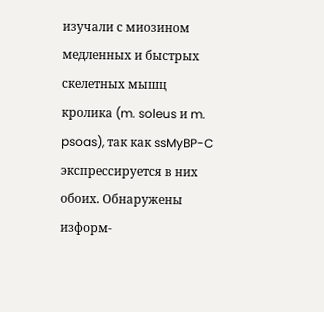изучали с миозином медленных и быстрых скелетных мышц кролика (m. soleus и m. psoas), так как ssMyBP-C экспрессируется в них обоих. Обнаружены изформ-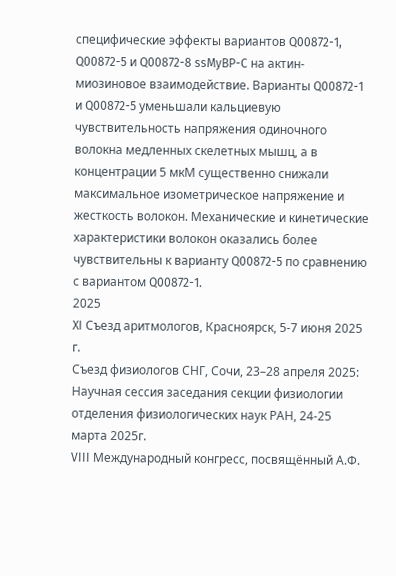специфические эффекты вариантов Q00872-1, Q00872-5 и Q00872-8 ssMyBP-C на актин-миозиновое взаимодействие. Варианты Q00872-1 и Q00872-5 уменьшали кальциевую чувствительность напряжения одиночного волокна медленных скелетных мышц, а в концентрации 5 мкМ существенно снижали максимальное изометрическое напряжение и жесткость волокон. Механические и кинетические характеристики волокон оказались более чувствительны к варианту Q00872-5 по сравнению с вариантом Q00872-1.
2025
XI Съезд аритмологов, Красноярск, 5-7 июня 2025 г.
Съезд физиологов СНГ, Сочи, 23–28 апреля 2025:
Научная сессия заседания секции физиологии отделения физиологических наук РАН, 24-25 марта 2025г.
VIII Международный конгресс, посвящённый А.Ф.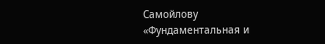Самойлову «Фундаментальная и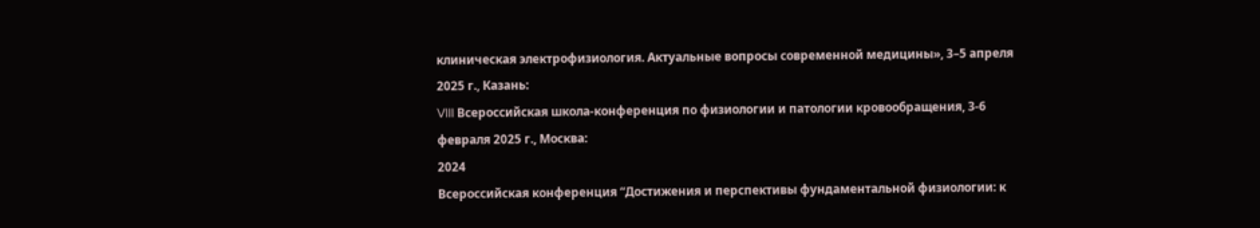клиническая электрофизиология. Актуальные вопросы современной медицины», 3–5 апреля 2025 г., Казань:
VIII Всероссийская школа-конференция по физиологии и патологии кровообращения, 3-6 февраля 2025 г., Москва:
2024
Всероссийская конференция “Достижения и перспективы фундаментальной физиологии: к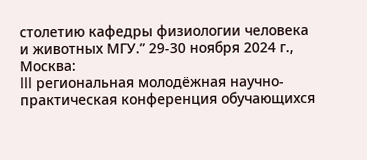столетию кафедры физиологии человека и животных МГУ.” 29-30 ноября 2024 г., Москва:
III региональная молодёжная научно-практическая конференция обучающихся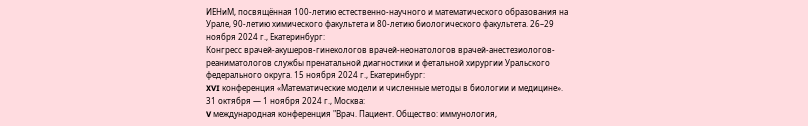ИЕНиМ, посвящённая 100-летию естественно-научного и математического образования на Урале, 90-летию химического факультета и 80-летию биологического факультета. 26–29 ноября 2024 г., Екатеринбург:
Конгресс врачей-акушеров-гинекологов врачей-неонатологов врачей-анестезиологов-реаниматологов службы пренатальной диагностики и фетальной хирургии Уральского федерального округа. 15 ноября 2024 г., Екатеринбург:
XVI конференция «Математические модели и численные методы в биологии и медицине». 31 октября — 1 ноября 2024 г., Москва:
V международная конференция "Врач. Пациент. Общество: иммунология,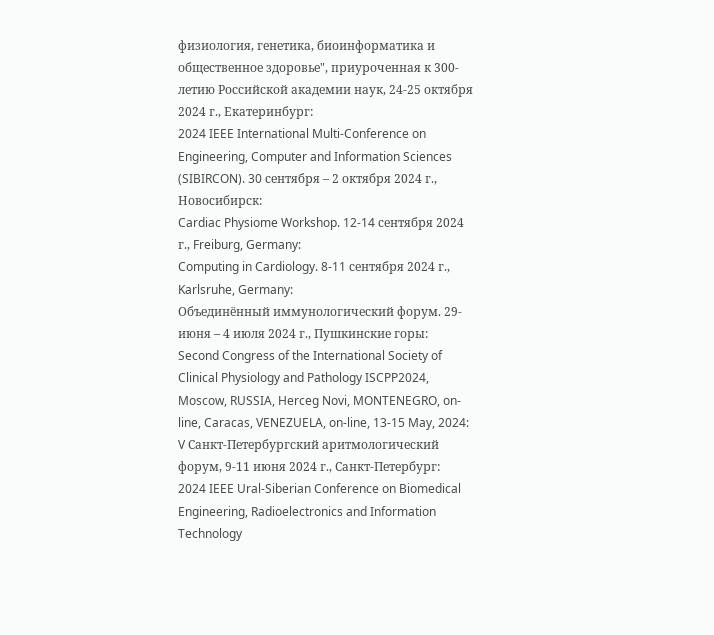физиология, генетика, биоинформатика и общественное здоровье", приуроченная к 300-летию Российской академии наук, 24-25 октября 2024 г., Екатеринбург:
2024 IEEE International Multi-Conference on Engineering, Computer and Information Sciences (SIBIRCON). 30 сентября – 2 октября 2024 г., Новосибирск:
Cardiac Physiome Workshop. 12-14 сентября 2024 г., Freiburg, Germany:
Computing in Cardiology. 8-11 сентября 2024 г., Karlsruhe, Germany:
Объединённый иммунологический форум. 29-июня – 4 июля 2024 г., Пушкинские горы:
Second Congress of the International Society of Clinical Physiology and Pathology ISCPP2024, Moscow, RUSSIA, Herceg Novi, MONTENEGRO, on-line, Caracas, VENEZUELA, on-line, 13-15 May, 2024:
V Санкт-Петербургский аритмологический форум, 9-11 июня 2024 г., Санкт-Петербург:
2024 IEEE Ural-Siberian Conference on Biomedical Engineering, Radioelectronics and Information Technology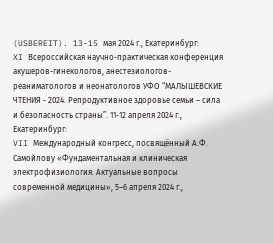(USBEREIT). 13-15 мая 2024 г., Екатеринбург:
XI Всероссийская научно-практическая конференция акушеров-гинекологов, анестезиологов-реаниматологов и неонатологов УФО “МАЛЫШЕВСКИЕ ЧТЕНИЯ - 2024. Репродуктивное здоровье семьи – сила и безопасность страны”. 11-12 апреля 2024 г., Екатеринбург:
VII Международный конгресс, посвящённый А.Ф. Самойлову «Фундаментальная и клиническая электрофизиология. Актуальные вопросы современной медицины», 5–6 апреля 2024 г.,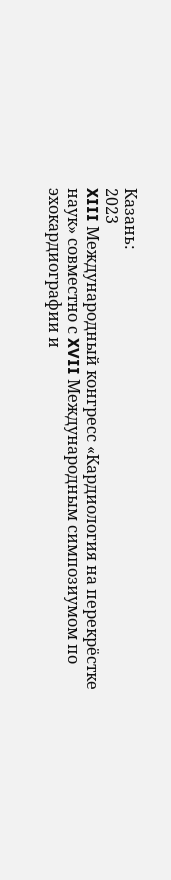Казань:
2023
XIII Международный конгресс «Кардиология на перекрёстке наук» совместно с XVII Международным симпозиумом по эхокардиографии и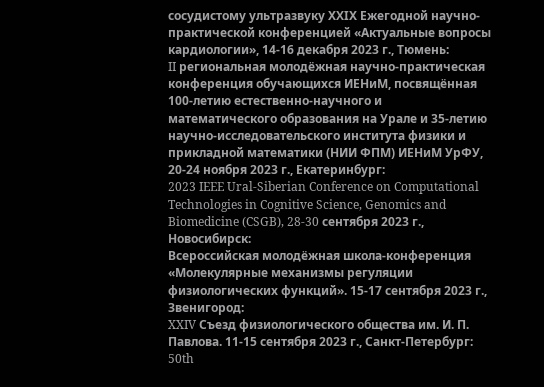сосудистому ультразвуку XХIX Ежегодной научно-практической конференцией «Актуальные вопросы кардиологии», 14-16 декабря 2023 г., Тюмень:
II региональная молодёжная научно-практическая конференция обучающихся ИЕНиМ, посвящённая 100-летию естественно-научного и математического образования на Урале и 35-летию научно-исследовательского института физики и прикладной математики (НИИ ФПМ) ИЕНиМ УрФУ, 20-24 ноября 2023 г., Екатеринбург:
2023 IEEE Ural-Siberian Conference on Computational Technologies in Cognitive Science, Genomics and Biomedicine (CSGB), 28-30 сентября 2023 г., Новосибирск:
Всероссийская молодёжная школа-конференция «Молекулярные механизмы регуляции физиологических функций». 15-17 сентября 2023 г., Звенигород:
XXIV Съезд физиологического общества им. И. П. Павлова. 11-15 сентября 2023 г., Санкт-Петербург:
50th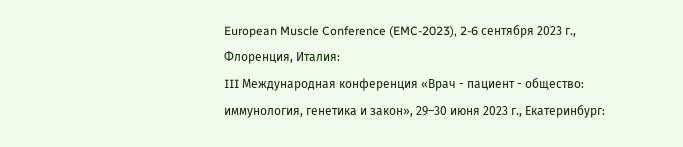European Muscle Conference (EMC-2023), 2-6 сентября 2023 г., Флоренция, Италия:
III Международная конференция «Врач - пациент - общество: иммунология, генетика и закон», 29–30 июня 2023 г., Екатеринбург: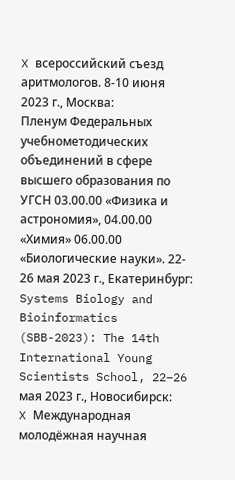X всероссийский съезд аритмологов. 8-10 июня 2023 г., Москва:
Пленум Федеральных учебнометодических объединений в сфере высшего образования по УГСН 03.00.00 «Физика и астрономия», 04.00.00 «Химия» 06.00.00 «Биологические науки». 22- 26 мая 2023 г., Екатеринбург:
Systems Biology and Bioinformatics (SBB-2023): The 14th International Young Scientists School, 22–26 мая 2023 г., Новосибирск:
X Международная молодёжная научная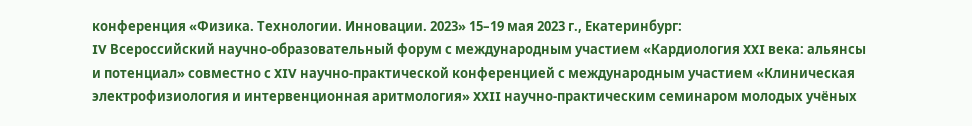конференция «Физика. Технологии. Инновации. 2023» 15–19 мая 2023 г., Екатеринбург:
IV Всероссийский научно-образовательный форум с международным участием «Кардиология XXI века: альянсы и потенциал» совместно с XIV научно-практической конференцией с международным участием «Клиническая электрофизиология и интервенционная аритмология» XXII научно-практическим семинаром молодых учёных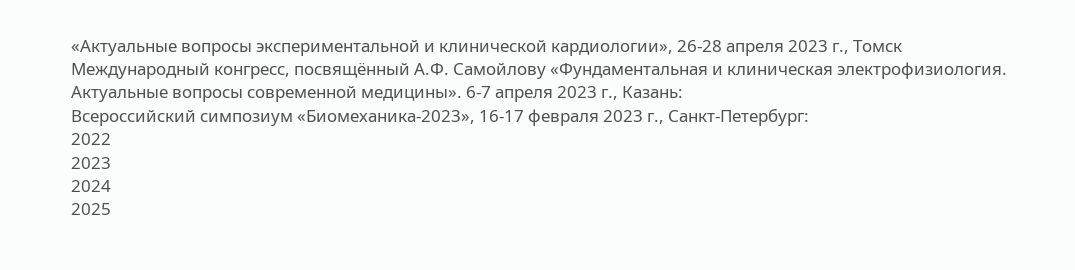«Актуальные вопросы экспериментальной и клинической кардиологии», 26-28 апреля 2023 г., Томск
Международный конгресс, посвящённый А.Ф. Самойлову «Фундаментальная и клиническая электрофизиология. Актуальные вопросы современной медицины». 6-7 апреля 2023 г., Казань:
Всероссийский симпозиум «Биомеханика-2023», 16-17 февраля 2023 г., Санкт-Петербург:
2022
2023
2024
2025